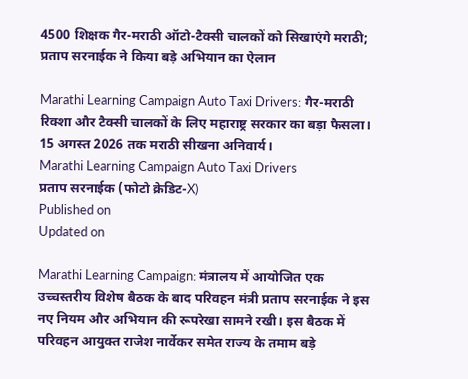4500 शिक्षक गैर-मराठी ऑटो-टैक्सी चालकों को सिखाएंगे मराठी; प्रताप सरनाईक ने किया बड़े अभियान का ऐलान

Marathi Learning Campaign Auto Taxi Drivers: गैर-मराठी रिक्शा और टैक्सी चालकों के लिए महाराष्ट्र सरकार का बड़ा फैसला। 15 अगस्त 2026 तक मराठी सीखना अनिवार्य।
Marathi Learning Campaign Auto Taxi Drivers
प्रताप सरनाईक (फोटो क्रेडिट-X)
Published on
Updated on

Marathi Learning Campaign: मंत्रालय में आयोजित एक उच्चस्तरीय विशेष बैठक के बाद परिवहन मंत्री प्रताप सरनाईक ने इस नए नियम और अभियान की रूपरेखा सामने रखी। इस बैठक में परिवहन आयुक्त राजेश नार्वेकर समेत राज्य के तमाम बड़े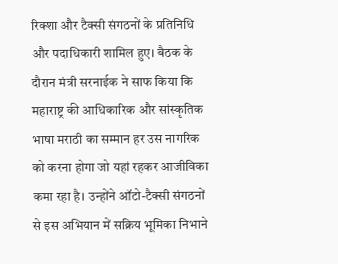रिक्शा और टैक्सी संगठनों के प्रतिनिधि और पदाधिकारी शामिल हुए। बैठक के दौरान मंत्री सरनाईक ने साफ किया कि महाराष्ट्र की आधिकारिक और सांस्कृतिक भाषा मराठी का सम्मान हर उस नागरिक को करना होगा जो यहां रहकर आजीविका कमा रहा है। उन्होंने ऑटो-टैक्सी संगठनों से इस अभियान में सक्रिय भूमिका निभाने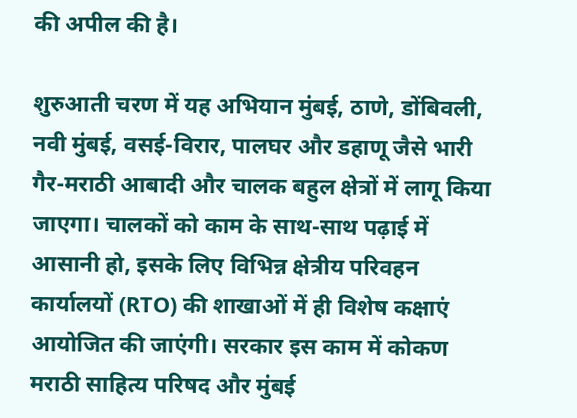की अपील की है।

शुरुआती चरण में यह अभियान मुंबई, ठाणे, डोंबिवली, नवी मुंबई, वसई-विरार, पालघर और डहाणू जैसे भारी गैर-मराठी आबादी और चालक बहुल क्षेत्रों में लागू किया जाएगा। चालकों को काम के साथ-साथ पढ़ाई में आसानी हो, इसके लिए विभिन्न क्षेत्रीय परिवहन कार्यालयों (RTO) की शाखाओं में ही विशेष कक्षाएं आयोजित की जाएंगी। सरकार इस काम में कोकण मराठी साहित्य परिषद और मुंबई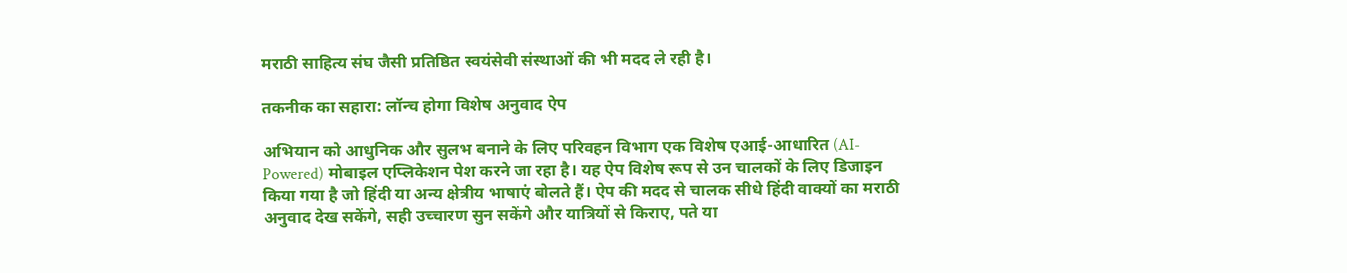मराठी साहित्य संघ जैसी प्रतिष्ठित स्वयंसेवी संस्थाओं की भी मदद ले रही है।

तकनीक का सहारा: लॉन्च होगा विशेष अनुवाद ऐप

अभियान को आधुनिक और सुलभ बनाने के लिए परिवहन विभाग एक विशेष एआई-आधारित (AI-Powered) मोबाइल एप्लिकेशन पेश करने जा रहा है। यह ऐप विशेष रूप से उन चालकों के लिए डिजाइन किया गया है जो हिंदी या अन्य क्षेत्रीय भाषाएं बोलते हैं। ऐप की मदद से चालक सीधे हिंदी वाक्यों का मराठी अनुवाद देख सकेंगे, सही उच्चारण सुन सकेंगे और यात्रियों से किराए, पते या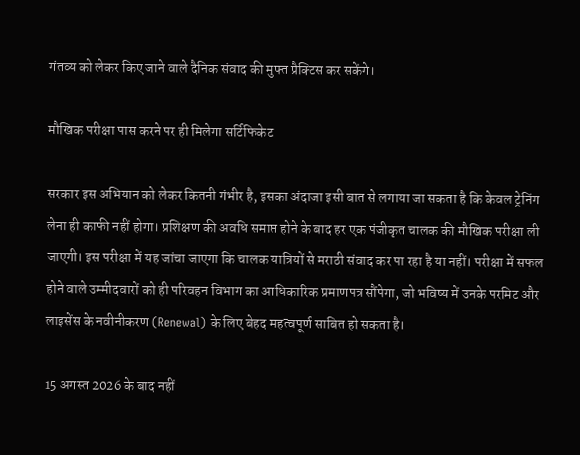गंतव्य को लेकर किए जाने वाले दैनिक संवाद की मुफ्त प्रैक्टिस कर सकेंगे।

मौखिक परीक्षा पास करने पर ही मिलेगा सर्टिफिकेट

सरकार इस अभियान को लेकर कितनी गंभीर है, इसका अंदाजा इसी बात से लगाया जा सकता है कि केवल ट्रेनिंग लेना ही काफी नहीं होगा। प्रशिक्षण की अवधि समाप्त होने के बाद हर एक पंजीकृत चालक की मौखिक परीक्षा ली जाएगी। इस परीक्षा में यह जांचा जाएगा कि चालक यात्रियों से मराठी संवाद कर पा रहा है या नहीं। परीक्षा में सफल होने वाले उम्मीदवारों को ही परिवहन विभाग का आधिकारिक प्रमाणपत्र सौंपेगा, जो भविष्य में उनके परमिट और लाइसेंस के नवीनीकरण (Renewal) के लिए बेहद महत्वपूर्ण साबित हो सकता है।

15 अगस्त 2026 के बाद नहीं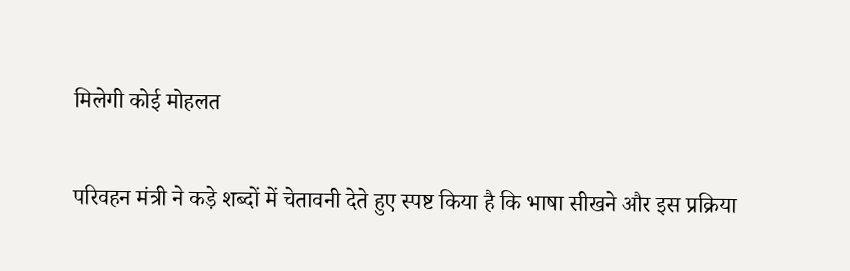मिलेगी कोई मोहलत

परिवहन मंत्री ने कड़े शब्दों में चेतावनी देते हुए स्पष्ट किया है कि भाषा सीखने और इस प्रक्रिया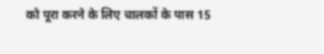को पूरा करने के लिए चालकों के पास 15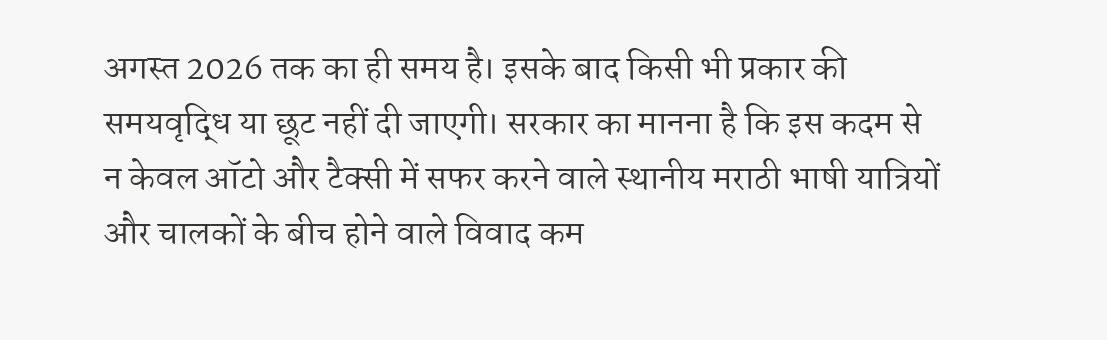अगस्त 2026 तक का ही समय है। इसके बाद किसी भी प्रकार की समयवृद्धि या छूट नहीं दी जाएगी। सरकार का मानना है कि इस कदम से न केवल ऑटो और टैक्सी में सफर करने वाले स्थानीय मराठी भाषी यात्रियों और चालकों के बीच होने वाले विवाद कम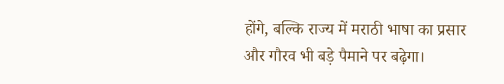होंगे, बल्कि राज्य में मराठी भाषा का प्रसार और गौरव भी बड़े पैमाने पर बढ़ेगा।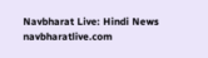Navbharat Live: Hindi News
navbharatlive.com